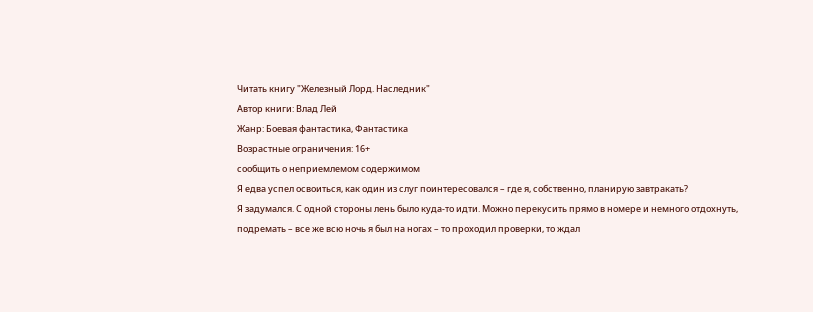Читать книгу "Железный Лорд. Наследник"
Автор книги: Влад Лей
Жанр: Боевая фантастика, Фантастика
Возрастные ограничения: 16+
сообщить о неприемлемом содержимом
Я едва успел освоиться, как один из слуг поинтересовался – где я, собственно, планирую завтракать?
Я задумался. С одной стороны лень было куда-то идти. Можно перекусить прямо в номере и немного отдохнуть, подремать – все же всю ночь я был на ногах – то проходил проверки, то ждал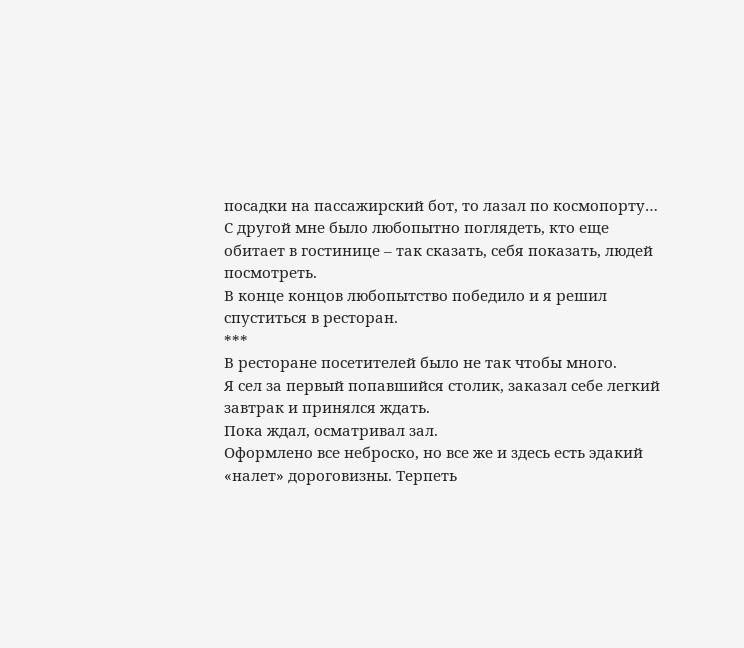посадки на пассажирский бот, то лазал по космопорту…
С другой мне было любопытно поглядеть, кто еще обитает в гостинице – так сказать, себя показать, людей посмотреть.
В конце концов любопытство победило и я решил спуститься в ресторан.
***
В ресторане посетителей было не так чтобы много.
Я сел за первый попавшийся столик, заказал себе легкий завтрак и принялся ждать.
Пока ждал, осматривал зал.
Оформлено все неброско, но все же и здесь есть эдакий «налет» дороговизны. Терпеть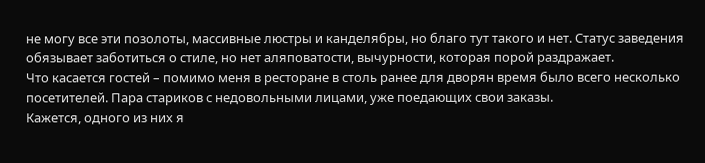не могу все эти позолоты, массивные люстры и канделябры, но благо тут такого и нет. Статус заведения обязывает заботиться о стиле, но нет аляповатости, вычурности, которая порой раздражает.
Что касается гостей – помимо меня в ресторане в столь ранее для дворян время было всего несколько посетителей. Пара стариков с недовольными лицами, уже поедающих свои заказы.
Кажется, одного из них я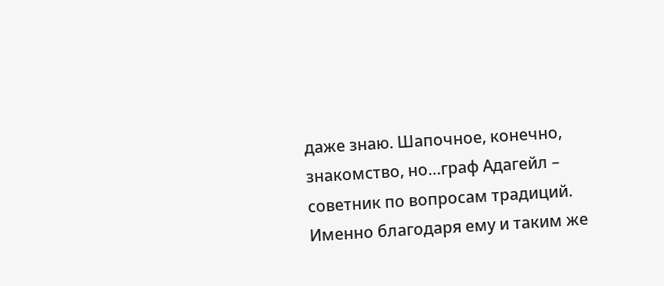даже знаю. Шапочное, конечно, знакомство, но…граф Адагейл – советник по вопросам традиций. Именно благодаря ему и таким же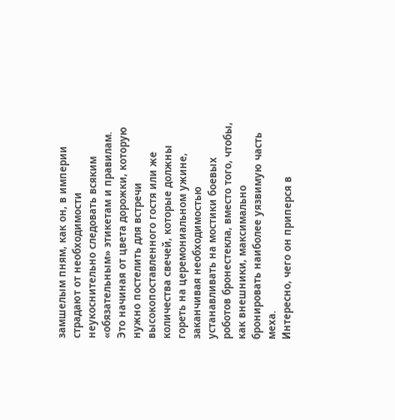замшелым пням, как он, в империи страдают от необходимости неукоснительно следовать всяким «обязательным» этикетам и правилам. Это начиная от цвета дорожки, которую нужно постелить для встречи высокопоставленного гостя или же количества свечей, которые должны гореть на церемониальном ужине, заканчивая необходимостью устанавливать на мостики боевых роботов бронестекла, вместо того, чтобы, как внешники, максимально бронировать наиболее уязвимую часть меха.
Интересно, чего он приперся в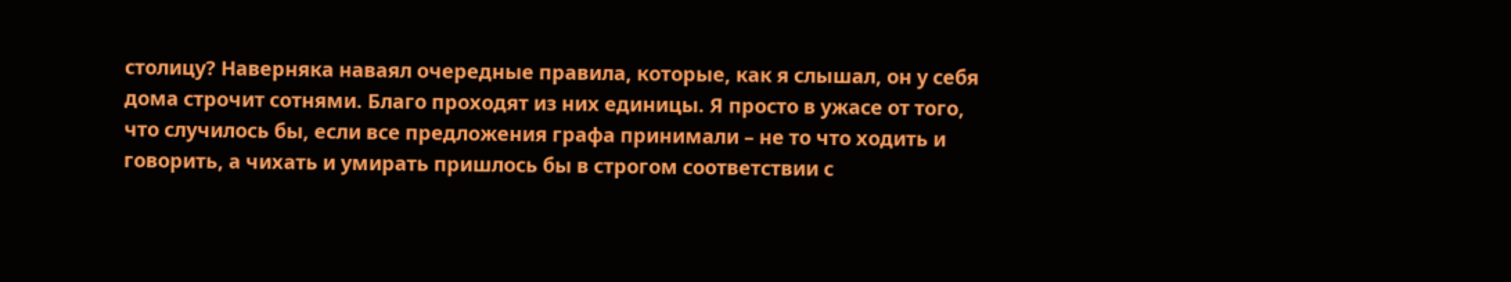столицу? Наверняка наваял очередные правила, которые, как я слышал, он у себя дома строчит сотнями. Благо проходят из них единицы. Я просто в ужасе от того, что случилось бы, если все предложения графа принимали – не то что ходить и говорить, а чихать и умирать пришлось бы в строгом соответствии с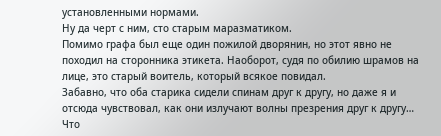установленными нормами.
Ну да черт с ним, сто старым маразматиком.
Помимо графа был еще один пожилой дворянин, но этот явно не походил на сторонника этикета. Наоборот, судя по обилию шрамов на лице, это старый воитель, который всякое повидал.
Забавно, что оба старика сидели спинам друг к другу, но даже я и отсюда чувствовал, как они излучают волны презрения друг к другу…
Что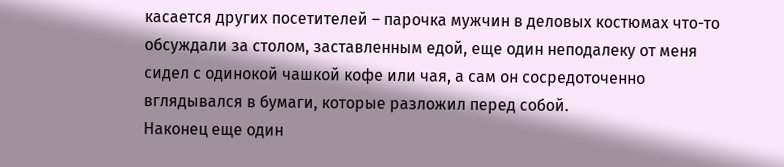касается других посетителей – парочка мужчин в деловых костюмах что-то обсуждали за столом, заставленным едой, еще один неподалеку от меня сидел с одинокой чашкой кофе или чая, а сам он сосредоточенно вглядывался в бумаги, которые разложил перед собой.
Наконец еще один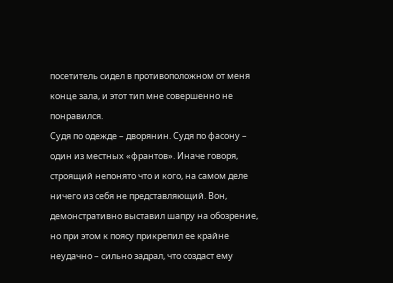посетитель сидел в противоположном от меня конце зала, и этот тип мне совершенно не понравился.
Судя по одежде – дворянин. Судя по фасону – один из местных «франтов». Иначе говоря, строящий непонято что и кого, на самом деле ничего из себя не представляющий. Вон, демонстративно выставил шапру на обозрение, но при этом к поясу прикрепил ее крайне неудачно – сильно задрал, что создаст ему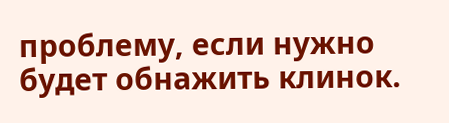проблему, если нужно будет обнажить клинок.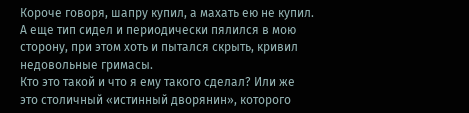Короче говоря, шапру купил, а махать ею не купил.
А еще тип сидел и периодически пялился в мою сторону, при этом хоть и пытался скрыть, кривил недовольные гримасы.
Кто это такой и что я ему такого сделал? Или же это столичный «истинный дворянин», которого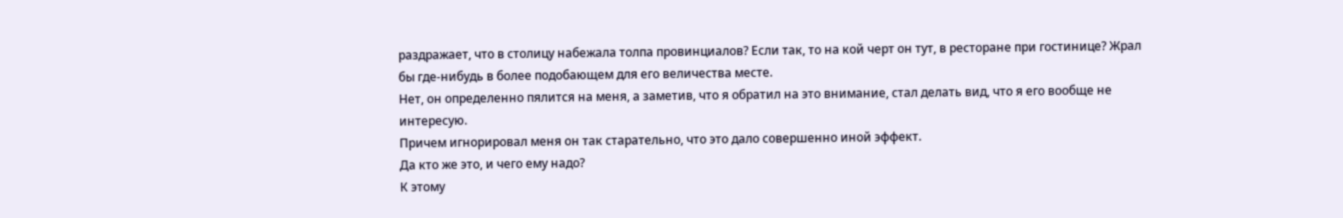раздражает, что в столицу набежала толпа провинциалов? Если так, то на кой черт он тут, в ресторане при гостинице? Жрал бы где-нибудь в более подобающем для его величества месте.
Нет, он определенно пялится на меня, а заметив, что я обратил на это внимание, стал делать вид, что я его вообще не интересую.
Причем игнорировал меня он так старательно, что это дало совершенно иной эффект.
Да кто же это, и чего ему надо?
К этому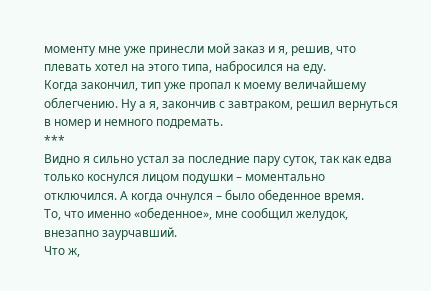моменту мне уже принесли мой заказ и я, решив, что плевать хотел на этого типа, набросился на еду.
Когда закончил, тип уже пропал к моему величайшему облегчению. Ну а я, закончив с завтраком, решил вернуться в номер и немного подремать.
***
Видно я сильно устал за последние пару суток, так как едва только коснулся лицом подушки – моментально отключился. А когда очнулся – было обеденное время.
То, что именно «обеденное», мне сообщил желудок, внезапно заурчавший.
Что ж,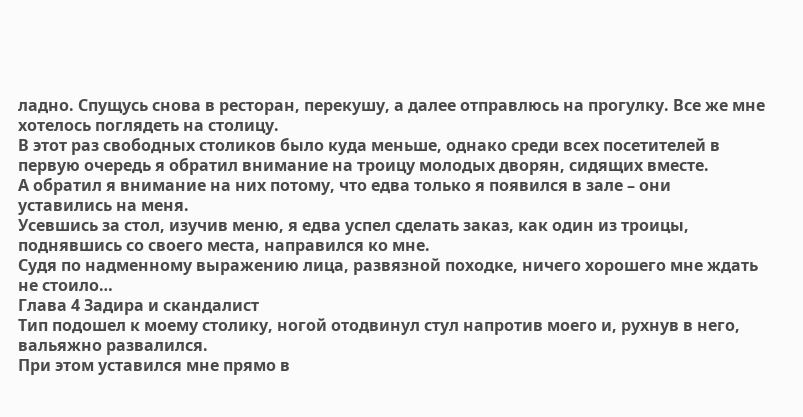ладно. Спущусь снова в ресторан, перекушу, а далее отправлюсь на прогулку. Все же мне хотелось поглядеть на столицу.
В этот раз свободных столиков было куда меньше, однако среди всех посетителей в первую очередь я обратил внимание на троицу молодых дворян, сидящих вместе.
А обратил я внимание на них потому, что едва только я появился в зале – они уставились на меня.
Усевшись за стол, изучив меню, я едва успел сделать заказ, как один из троицы, поднявшись со своего места, направился ко мне.
Судя по надменному выражению лица, развязной походке, ничего хорошего мне ждать не стоило…
Глава 4 Задира и скандалист
Тип подошел к моему столику, ногой отодвинул стул напротив моего и, рухнув в него, вальяжно развалился.
При этом уставился мне прямо в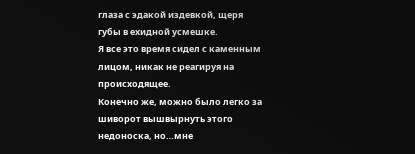глаза с эдакой издевкой, щеря губы в ехидной усмешке.
Я все это время сидел с каменным лицом, никак не реагируя на происходящее.
Конечно же, можно было легко за шиворот вышвырнуть этого недоноска, но…мне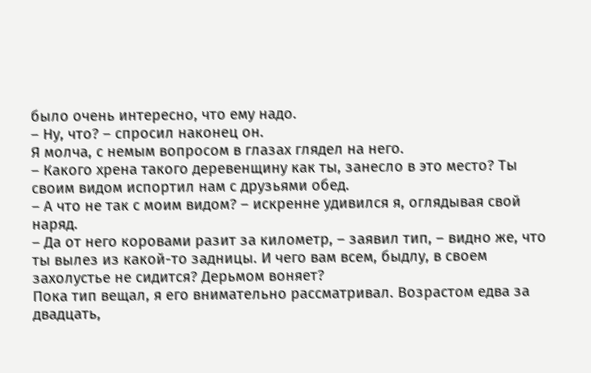было очень интересно, что ему надо.
– Ну, что? – спросил наконец он.
Я молча, с немым вопросом в глазах глядел на него.
– Какого хрена такого деревенщину как ты, занесло в это место? Ты своим видом испортил нам с друзьями обед.
– А что не так с моим видом? – искренне удивился я, оглядывая свой наряд.
– Да от него коровами разит за километр, – заявил тип, – видно же, что ты вылез из какой-то задницы. И чего вам всем, быдлу, в своем захолустье не сидится? Дерьмом воняет?
Пока тип вещал, я его внимательно рассматривал. Возрастом едва за двадцать,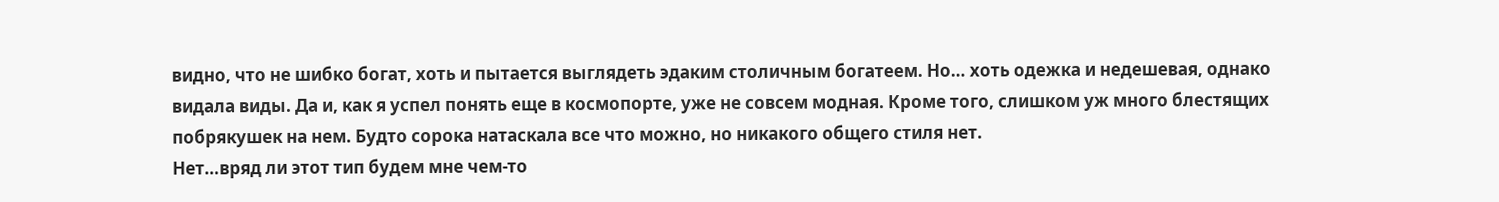видно, что не шибко богат, хоть и пытается выглядеть эдаким столичным богатеем. Но… хоть одежка и недешевая, однако видала виды. Да и, как я успел понять еще в космопорте, уже не совсем модная. Кроме того, слишком уж много блестящих побрякушек на нем. Будто сорока натаскала все что можно, но никакого общего стиля нет.
Нет…вряд ли этот тип будем мне чем-то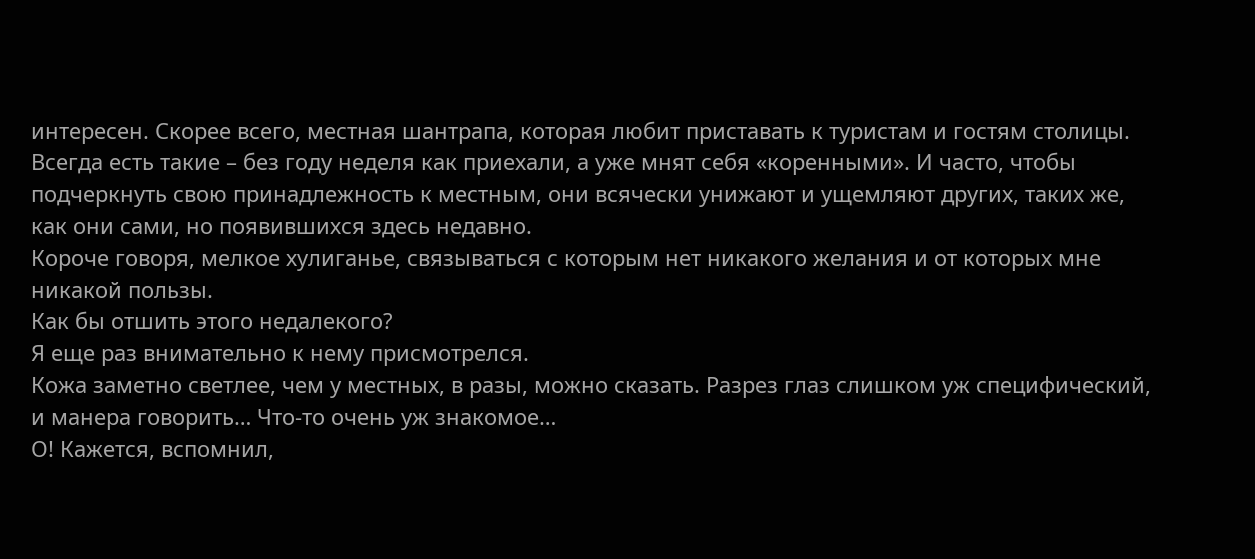интересен. Скорее всего, местная шантрапа, которая любит приставать к туристам и гостям столицы.
Всегда есть такие – без году неделя как приехали, а уже мнят себя «коренными». И часто, чтобы подчеркнуть свою принадлежность к местным, они всячески унижают и ущемляют других, таких же, как они сами, но появившихся здесь недавно.
Короче говоря, мелкое хулиганье, связываться с которым нет никакого желания и от которых мне никакой пользы.
Как бы отшить этого недалекого?
Я еще раз внимательно к нему присмотрелся.
Кожа заметно светлее, чем у местных, в разы, можно сказать. Разрез глаз слишком уж специфический, и манера говорить… Что-то очень уж знакомое…
О! Кажется, вспомнил,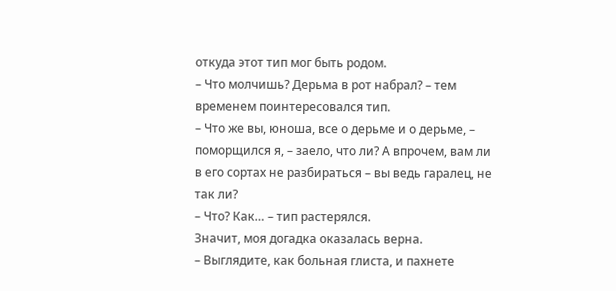откуда этот тип мог быть родом.
– Что молчишь? Дерьма в рот набрал? – тем временем поинтересовался тип.
– Что же вы, юноша, все о дерьме и о дерьме, – поморщился я, – заело, что ли? А впрочем, вам ли в его сортах не разбираться – вы ведь гаралец, не так ли?
– Что? Как… – тип растерялся.
Значит, моя догадка оказалась верна.
– Выглядите, как больная глиста, и пахнете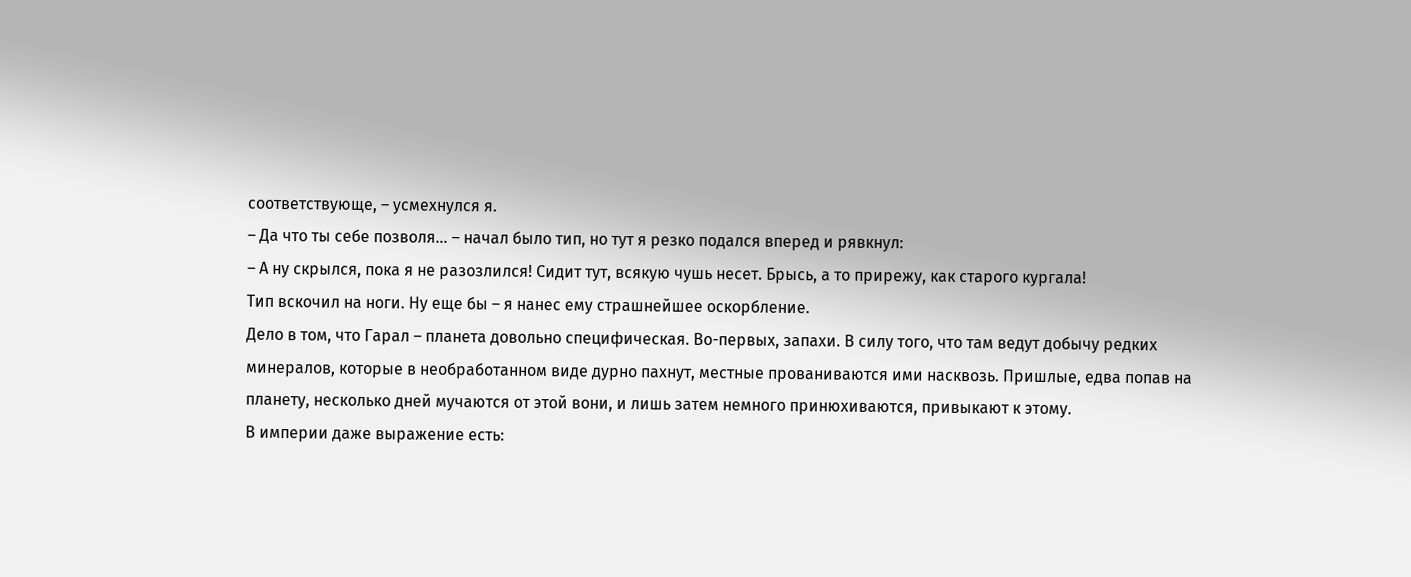соответствующе, – усмехнулся я.
– Да что ты себе позволя… – начал было тип, но тут я резко подался вперед и рявкнул:
– А ну скрылся, пока я не разозлился! Сидит тут, всякую чушь несет. Брысь, а то прирежу, как старого кургала!
Тип вскочил на ноги. Ну еще бы – я нанес ему страшнейшее оскорбление.
Дело в том, что Гарал – планета довольно специфическая. Во-первых, запахи. В силу того, что там ведут добычу редких минералов, которые в необработанном виде дурно пахнут, местные прованиваются ими насквозь. Пришлые, едва попав на планету, несколько дней мучаются от этой вони, и лишь затем немного принюхиваются, привыкают к этому.
В империи даже выражение есть: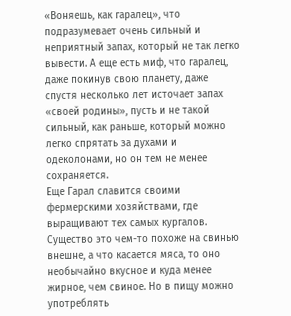«Воняешь, как гаралец», что подразумевает очень сильный и неприятный запах, который не так легко вывести. А еще есть миф, что гаралец, даже покинув свою планету, даже спустя несколько лет источает запах «своей родины», пусть и не такой сильный, как раньше, который можно легко спрятать за духами и одеколонами, но он тем не менее сохраняется.
Еще Гарал славится своими фермерскими хозяйствами, где выращивают тех самых кургалов. Существо это чем-то похоже на свинью внешне, а что касается мяса, то оно необычайно вкусное и куда менее жирное, чем свиное. Но в пищу можно употреблять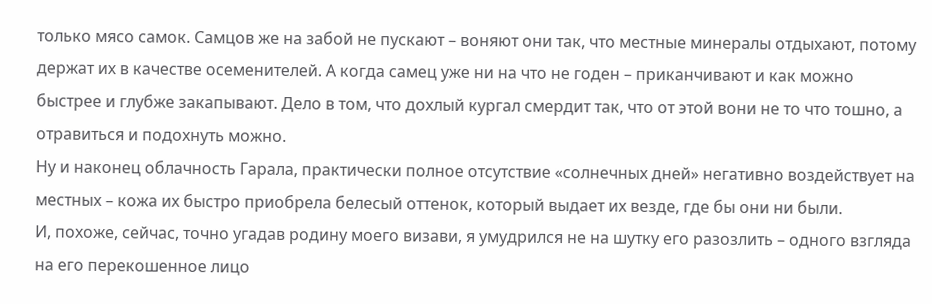только мясо самок. Самцов же на забой не пускают – воняют они так, что местные минералы отдыхают, потому держат их в качестве осеменителей. А когда самец уже ни на что не годен – приканчивают и как можно быстрее и глубже закапывают. Дело в том, что дохлый кургал смердит так, что от этой вони не то что тошно, а отравиться и подохнуть можно.
Ну и наконец облачность Гарала, практически полное отсутствие «солнечных дней» негативно воздействует на местных – кожа их быстро приобрела белесый оттенок, который выдает их везде, где бы они ни были.
И, похоже, сейчас, точно угадав родину моего визави, я умудрился не на шутку его разозлить – одного взгляда на его перекошенное лицо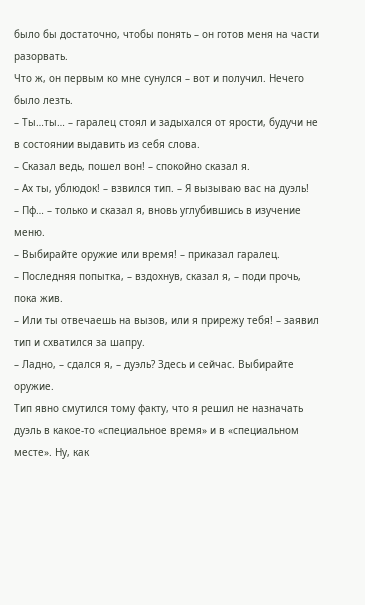было бы достаточно, чтобы понять – он готов меня на части разорвать.
Что ж, он первым ко мне сунулся – вот и получил. Нечего было лезть.
– Ты…ты… – гаралец стоял и задыхался от ярости, будучи не в состоянии выдавить из себя слова.
– Сказал ведь, пошел вон! – спокойно сказал я.
– Ах ты, ублюдок! – взвился тип. – Я вызываю вас на дуэль!
– Пф… – только и сказал я, вновь углубившись в изучение меню.
– Выбирайте оружие или время! – приказал гаралец.
– Последняя попытка, – вздохнув, сказал я, – поди прочь, пока жив.
– Или ты отвечаешь на вызов, или я прирежу тебя! – заявил тип и схватился за шапру.
– Ладно, – сдался я, – дуэль? Здесь и сейчас. Выбирайте оружие.
Тип явно смутился тому факту, что я решил не назначать дуэль в какое-то «специальное время» и в «специальном месте». Ну, как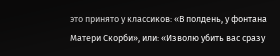это принято у классиков: «В полдень, у фонтана Матери Скорби», или: «Изволю убить вас сразу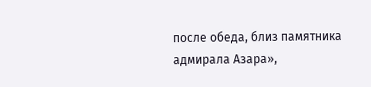после обеда, близ памятника адмирала Азара»,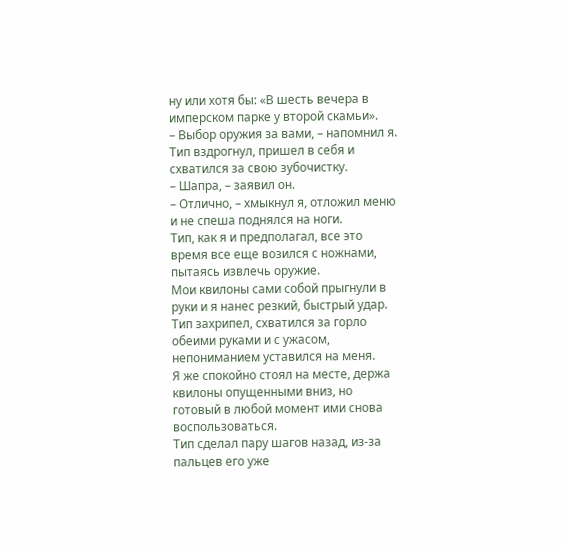ну или хотя бы: «В шесть вечера в имперском парке у второй скамьи».
– Выбор оружия за вами, – напомнил я.
Тип вздрогнул, пришел в себя и схватился за свою зубочистку.
– Шапра, – заявил он.
– Отлично, – хмыкнул я, отложил меню и не спеша поднялся на ноги.
Тип, как я и предполагал, все это время все еще возился с ножнами, пытаясь извлечь оружие.
Мои квилоны сами собой прыгнули в руки и я нанес резкий, быстрый удар.
Тип захрипел, схватился за горло обеими руками и с ужасом, непониманием уставился на меня.
Я же спокойно стоял на месте, держа квилоны опущенными вниз, но готовый в любой момент ими снова воспользоваться.
Тип сделал пару шагов назад, из-за пальцев его уже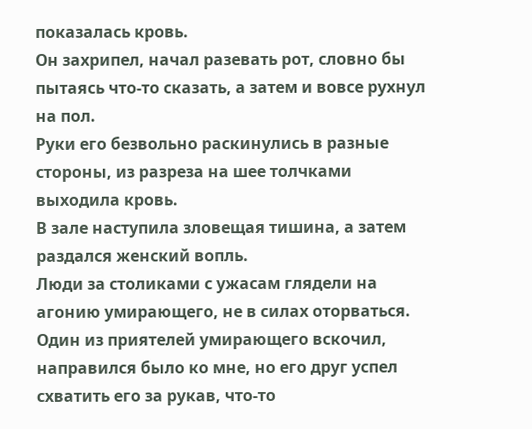показалась кровь.
Он захрипел, начал разевать рот, словно бы пытаясь что-то сказать, а затем и вовсе рухнул на пол.
Руки его безвольно раскинулись в разные стороны, из разреза на шее толчками выходила кровь.
В зале наступила зловещая тишина, а затем раздался женский вопль.
Люди за столиками с ужасам глядели на агонию умирающего, не в силах оторваться.
Один из приятелей умирающего вскочил, направился было ко мне, но его друг успел схватить его за рукав, что-то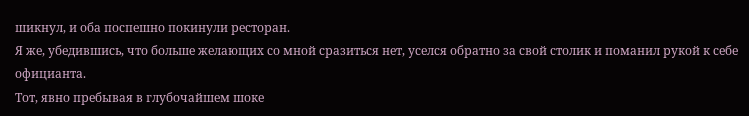шикнул, и оба поспешно покинули ресторан.
Я же, убедившись, что больше желающих со мной сразиться нет, уселся обратно за свой столик и поманил рукой к себе официанта.
Тот, явно пребывая в глубочайшем шоке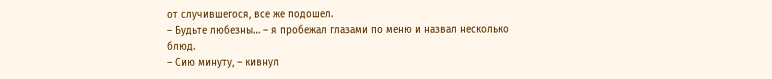от случившегося, все же подошел.
– Будьте любезны… – я пробежал глазами по меню и назвал несколько блюд.
– Сию минуту, – кивнул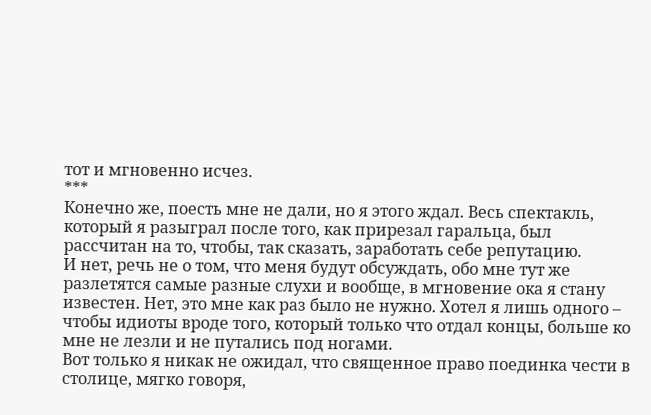тот и мгновенно исчез.
***
Конечно же, поесть мне не дали, но я этого ждал. Весь спектакль, который я разыграл после того, как прирезал гаральца, был рассчитан на то, чтобы, так сказать, заработать себе репутацию.
И нет, речь не о том, что меня будут обсуждать, обо мне тут же разлетятся самые разные слухи и вообще, в мгновение ока я стану известен. Нет, это мне как раз было не нужно. Хотел я лишь одного – чтобы идиоты вроде того, который только что отдал концы, больше ко мне не лезли и не путались под ногами.
Вот только я никак не ожидал, что священное право поединка чести в столице, мягко говоря,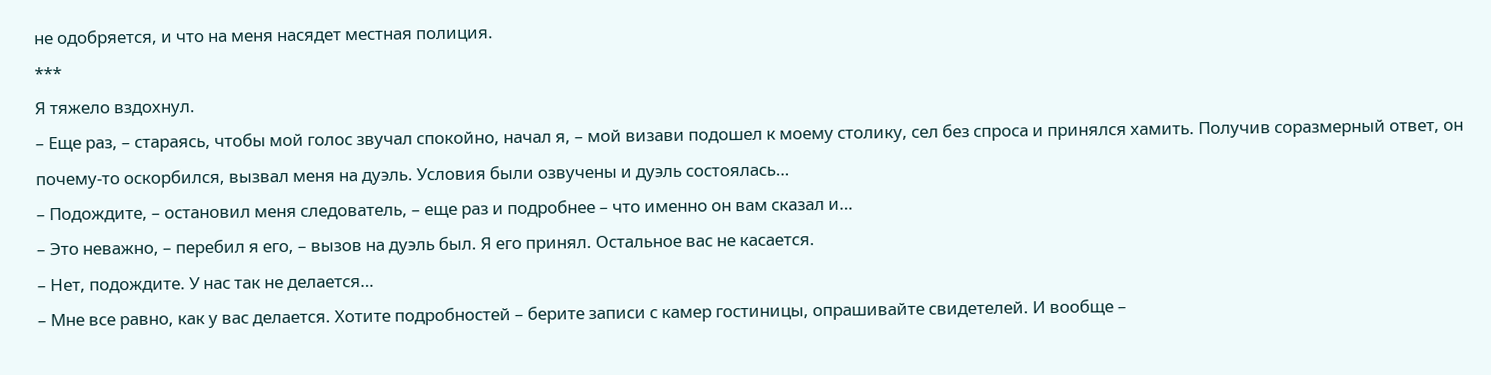не одобряется, и что на меня насядет местная полиция.
***
Я тяжело вздохнул.
– Еще раз, – стараясь, чтобы мой голос звучал спокойно, начал я, – мой визави подошел к моему столику, сел без спроса и принялся хамить. Получив соразмерный ответ, он почему-то оскорбился, вызвал меня на дуэль. Условия были озвучены и дуэль состоялась…
– Подождите, – остановил меня следователь, – еще раз и подробнее – что именно он вам сказал и…
– Это неважно, – перебил я его, – вызов на дуэль был. Я его принял. Остальное вас не касается.
– Нет, подождите. У нас так не делается…
– Мне все равно, как у вас делается. Хотите подробностей – берите записи с камер гостиницы, опрашивайте свидетелей. И вообще –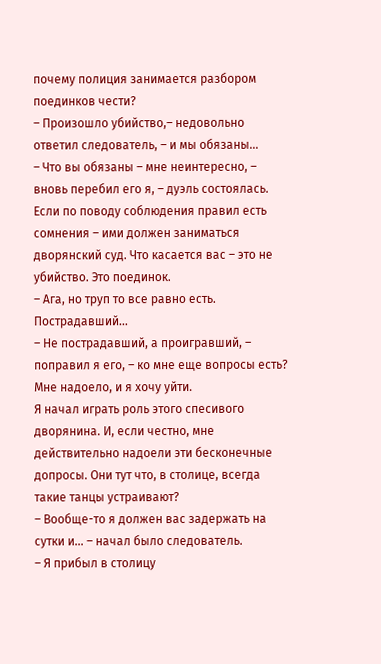почему полиция занимается разбором поединков чести?
– Произошло убийство,– недовольно ответил следователь, – и мы обязаны…
– Что вы обязаны – мне неинтересно, – вновь перебил его я, – дуэль состоялась. Если по поводу соблюдения правил есть сомнения – ими должен заниматься дворянский суд. Что касается вас – это не убийство. Это поединок.
– Ага, но труп то все равно есть. Пострадавший…
– Не пострадавший, а проигравший, – поправил я его, – ко мне еще вопросы есть? Мне надоело, и я хочу уйти.
Я начал играть роль этого спесивого дворянина. И, если честно, мне действительно надоели эти бесконечные допросы. Они тут что, в столице, всегда такие танцы устраивают?
– Вообще-то я должен вас задержать на сутки и… – начал было следователь.
– Я прибыл в столицу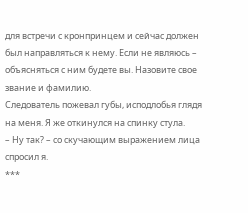для встречи с кронпринцем и сейчас должен был направляться к нему. Если не являюсь – объясняться с ним будете вы. Назовите свое звание и фамилию.
Следователь пожевал губы, исподлобья глядя на меня. Я же откинулся на спинку стула.
– Ну так? – со скучающим выражением лица спросил я.
***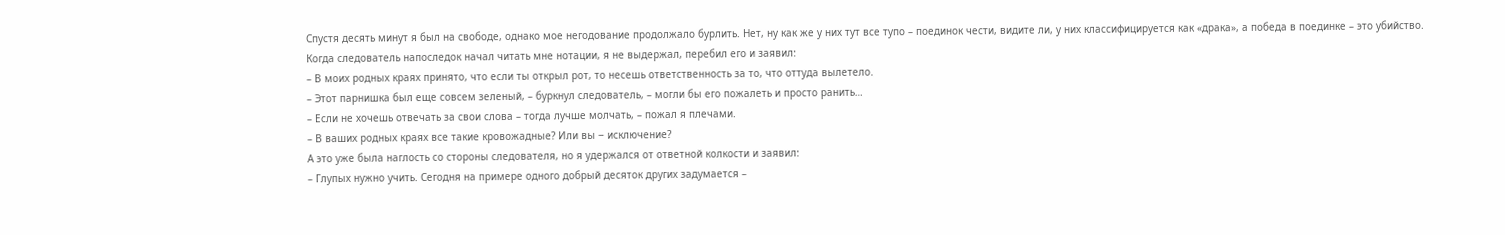Спустя десять минут я был на свободе, однако мое негодование продолжало бурлить. Нет, ну как же у них тут все тупо – поединок чести, видите ли, у них классифицируется как «драка», а победа в поединке – это убийство.
Когда следователь напоследок начал читать мне нотации, я не выдержал, перебил его и заявил:
– В моих родных краях принято, что если ты открыл рот, то несешь ответственность за то, что оттуда вылетело.
– Этот парнишка был еще совсем зеленый, – буркнул следователь, – могли бы его пожалеть и просто ранить…
– Если не хочешь отвечать за свои слова – тогда лучше молчать, – пожал я плечами.
– В ваших родных краях все такие кровожадные? Или вы ‒ исключение?
А это уже была наглость со стороны следователя, но я удержался от ответной колкости и заявил:
– Глупых нужно учить. Сегодня на примере одного добрый десяток других задумается –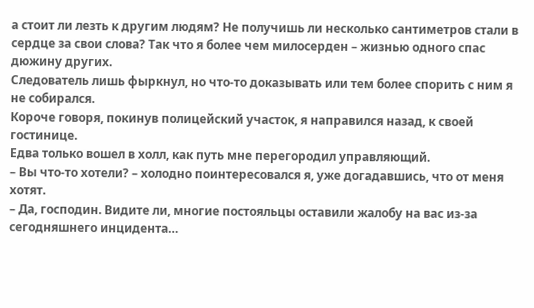а стоит ли лезть к другим людям? Не получишь ли несколько сантиметров стали в сердце за свои слова? Так что я более чем милосерден – жизнью одного спас дюжину других.
Следователь лишь фыркнул, но что-то доказывать или тем более спорить с ним я не собирался.
Короче говоря, покинув полицейский участок, я направился назад, к своей гостинице.
Едва только вошел в холл, как путь мне перегородил управляющий.
– Вы что-то хотели? – холодно поинтересовался я, уже догадавшись, что от меня хотят.
– Да, господин. Видите ли, многие постояльцы оставили жалобу на вас из-за сегодняшнего инцидента…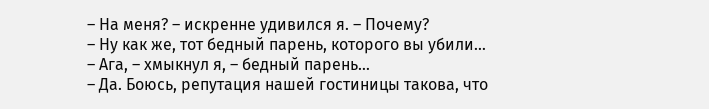– На меня? – искренне удивился я. – Почему?
– Ну как же, тот бедный парень, которого вы убили…
– Ага, – хмыкнул я, – бедный парень…
– Да. Боюсь, репутация нашей гостиницы такова, что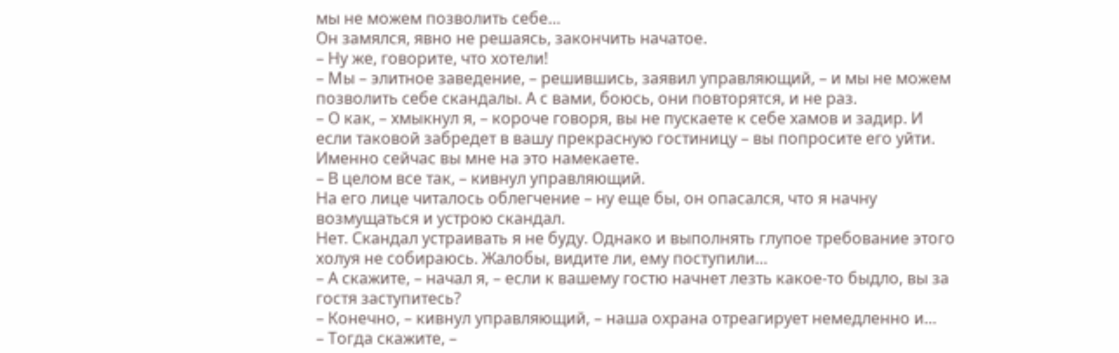мы не можем позволить себе…
Он замялся, явно не решаясь, закончить начатое.
– Ну же, говорите, что хотели!
– Мы – элитное заведение, – решившись, заявил управляющий, – и мы не можем позволить себе скандалы. А с вами, боюсь, они повторятся, и не раз.
– О как, – хмыкнул я, – короче говоря, вы не пускаете к себе хамов и задир. И если таковой забредет в вашу прекрасную гостиницу – вы попросите его уйти. Именно сейчас вы мне на это намекаете.
– В целом все так, – кивнул управляющий.
На его лице читалось облегчение – ну еще бы, он опасался, что я начну возмущаться и устрою скандал.
Нет. Скандал устраивать я не буду. Однако и выполнять глупое требование этого холуя не собираюсь. Жалобы, видите ли, ему поступили…
– А скажите, – начал я, – если к вашему гостю начнет лезть какое-то быдло, вы за гостя заступитесь?
– Конечно, – кивнул управляющий, – наша охрана отреагирует немедленно и…
– Тогда скажите, –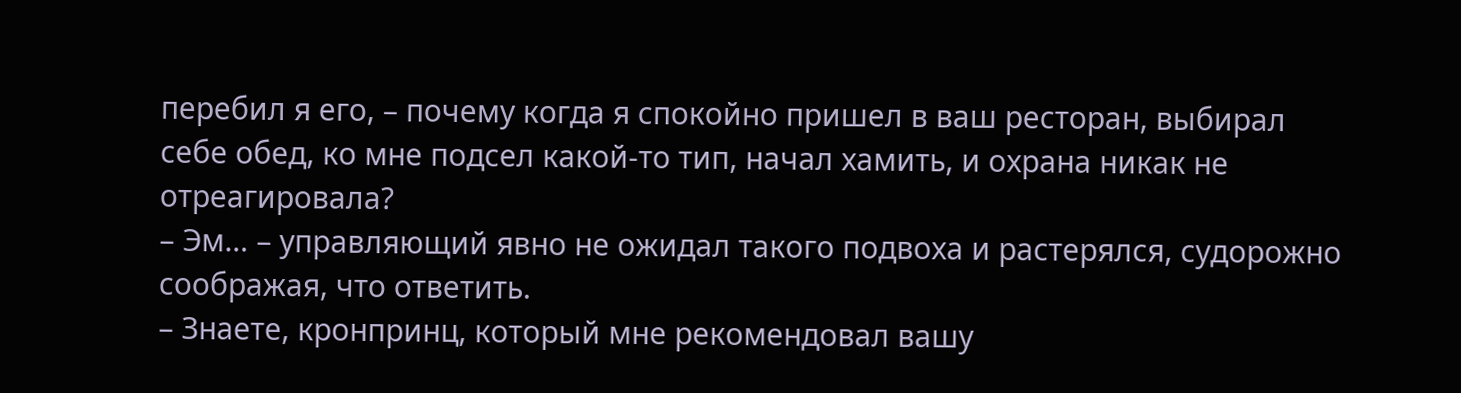перебил я его, – почему когда я спокойно пришел в ваш ресторан, выбирал себе обед, ко мне подсел какой-то тип, начал хамить, и охрана никак не отреагировала?
– Эм… – управляющий явно не ожидал такого подвоха и растерялся, судорожно соображая, что ответить.
– Знаете, кронпринц, который мне рекомендовал вашу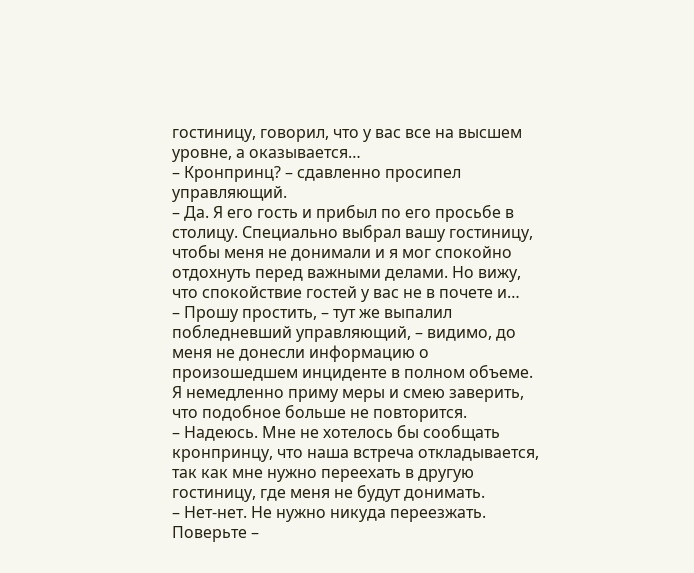гостиницу, говорил, что у вас все на высшем уровне, а оказывается…
– Кронпринц? – сдавленно просипел управляющий.
– Да. Я его гость и прибыл по его просьбе в столицу. Специально выбрал вашу гостиницу, чтобы меня не донимали и я мог спокойно отдохнуть перед важными делами. Но вижу, что спокойствие гостей у вас не в почете и…
– Прошу простить, – тут же выпалил побледневший управляющий, – видимо, до меня не донесли информацию о произошедшем инциденте в полном объеме. Я немедленно приму меры и смею заверить, что подобное больше не повторится.
– Надеюсь. Мне не хотелось бы сообщать кронпринцу, что наша встреча откладывается, так как мне нужно переехать в другую гостиницу, где меня не будут донимать.
– Нет-нет. Не нужно никуда переезжать. Поверьте –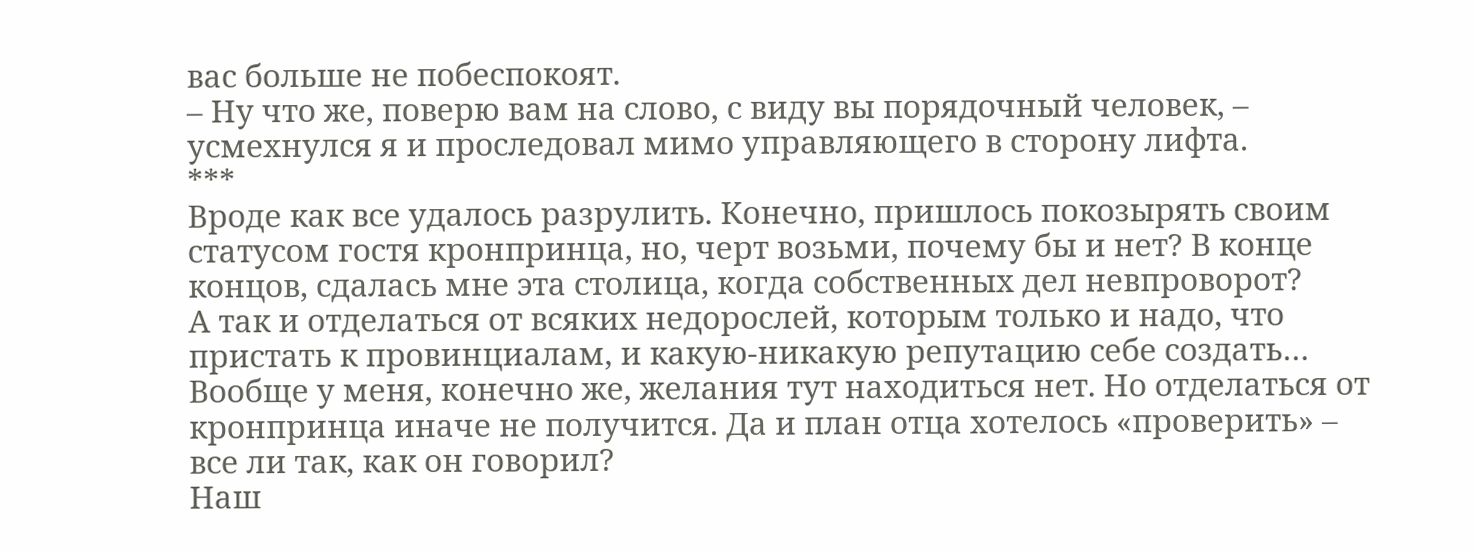вас больше не побеспокоят.
– Ну что же, поверю вам на слово, с виду вы порядочный человек, – усмехнулся я и проследовал мимо управляющего в сторону лифта.
***
Вроде как все удалось разрулить. Конечно, пришлось покозырять своим статусом гостя кронпринца, но, черт возьми, почему бы и нет? В конце концов, сдалась мне эта столица, когда собственных дел невпроворот?
А так и отделаться от всяких недорослей, которым только и надо, что пристать к провинциалам, и какую-никакую репутацию себе создать…
Вообще у меня, конечно же, желания тут находиться нет. Но отделаться от кронпринца иначе не получится. Да и план отца хотелось «проверить» – все ли так, как он говорил?
Наш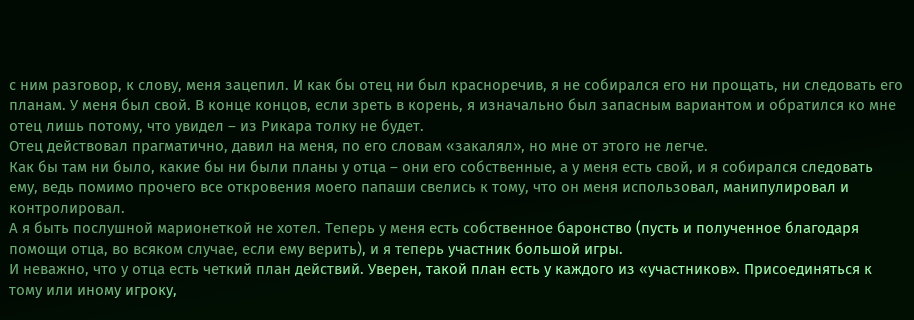с ним разговор, к слову, меня зацепил. И как бы отец ни был красноречив, я не собирался его ни прощать, ни следовать его планам. У меня был свой. В конце концов, если зреть в корень, я изначально был запасным вариантом и обратился ко мне отец лишь потому, что увидел – из Рикара толку не будет.
Отец действовал прагматично, давил на меня, по его словам «закалял», но мне от этого не легче.
Как бы там ни было, какие бы ни были планы у отца – они его собственные, а у меня есть свой, и я собирался следовать ему, ведь помимо прочего все откровения моего папаши свелись к тому, что он меня использовал, манипулировал и контролировал.
А я быть послушной марионеткой не хотел. Теперь у меня есть собственное баронство (пусть и полученное благодаря помощи отца, во всяком случае, если ему верить), и я теперь участник большой игры.
И неважно, что у отца есть четкий план действий. Уверен, такой план есть у каждого из «участников». Присоединяться к тому или иному игроку,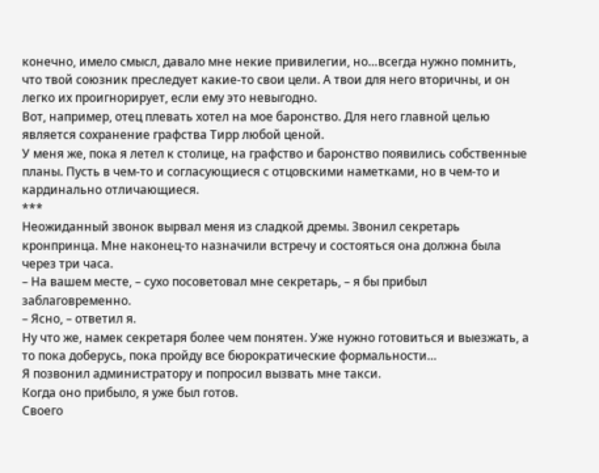конечно, имело смысл, давало мне некие привилегии, но…всегда нужно помнить, что твой союзник преследует какие-то свои цели. А твои для него вторичны, и он легко их проигнорирует, если ему это невыгодно.
Вот, например, отец плевать хотел на мое баронство. Для него главной целью является сохранение графства Тирр любой ценой.
У меня же, пока я летел к столице, на графство и баронство появились собственные планы. Пусть в чем-то и согласующиеся с отцовскими наметками, но в чем-то и кардинально отличающиеся.
***
Неожиданный звонок вырвал меня из сладкой дремы. Звонил секретарь кронпринца. Мне наконец-то назначили встречу и состояться она должна была через три часа.
– На вашем месте, – сухо посоветовал мне секретарь, – я бы прибыл заблаговременно.
– Ясно, – ответил я.
Ну что же, намек секретаря более чем понятен. Уже нужно готовиться и выезжать, а то пока доберусь, пока пройду все бюрократические формальности…
Я позвонил администратору и попросил вызвать мне такси.
Когда оно прибыло, я уже был готов.
Своего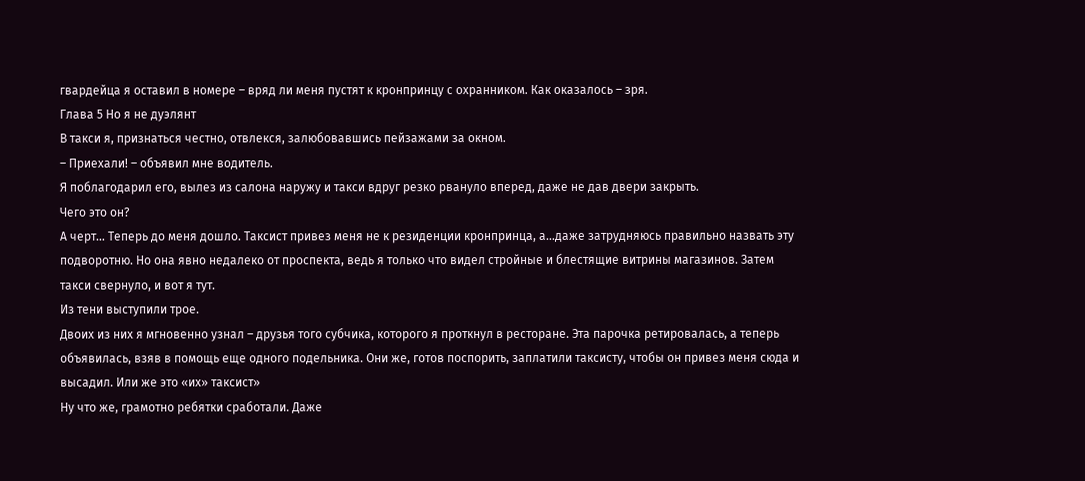гвардейца я оставил в номере – вряд ли меня пустят к кронпринцу с охранником. Как оказалось – зря.
Глава 5 Но я не дуэлянт
В такси я, признаться честно, отвлекся, залюбовавшись пейзажами за окном.
– Приехали! – объявил мне водитель.
Я поблагодарил его, вылез из салона наружу и такси вдруг резко рвануло вперед, даже не дав двери закрыть.
Чего это он?
А черт… Теперь до меня дошло. Таксист привез меня не к резиденции кронпринца, а…даже затрудняюсь правильно назвать эту подворотню. Но она явно недалеко от проспекта, ведь я только что видел стройные и блестящие витрины магазинов. Затем такси свернуло, и вот я тут.
Из тени выступили трое.
Двоих из них я мгновенно узнал – друзья того субчика, которого я проткнул в ресторане. Эта парочка ретировалась, а теперь объявилась, взяв в помощь еще одного подельника. Они же, готов поспорить, заплатили таксисту, чтобы он привез меня сюда и высадил. Или же это «их» таксист»
Ну что же, грамотно ребятки сработали. Даже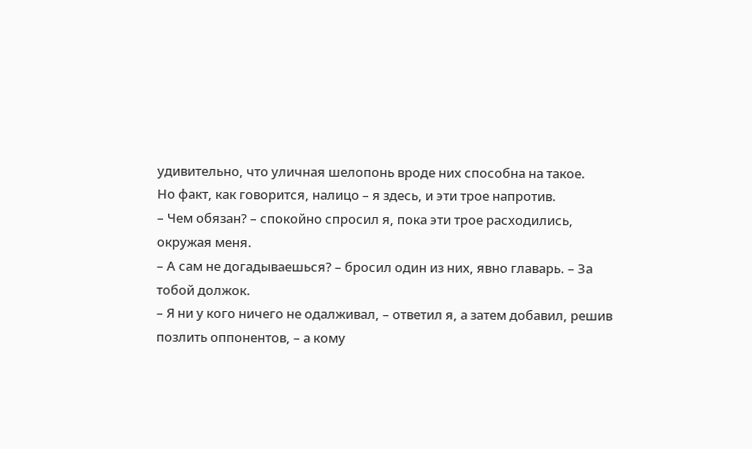удивительно, что уличная шелопонь вроде них способна на такое.
Но факт, как говорится, налицо – я здесь, и эти трое напротив.
– Чем обязан? – спокойно спросил я, пока эти трое расходились, окружая меня.
– А сам не догадываешься? – бросил один из них, явно главарь. – За тобой должок.
– Я ни у кого ничего не одалживал, – ответил я, а затем добавил, решив позлить оппонентов, – а кому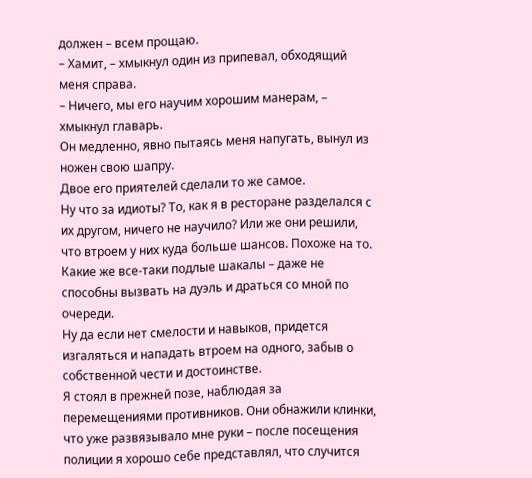должен – всем прощаю.
– Хамит, – хмыкнул один из припевал, обходящий меня справа.
– Ничего, мы его научим хорошим манерам, – хмыкнул главарь.
Он медленно, явно пытаясь меня напугать, вынул из ножен свою шапру.
Двое его приятелей сделали то же самое.
Ну что за идиоты? То, как я в ресторане разделался с их другом, ничего не научило? Или же они решили, что втроем у них куда больше шансов. Похоже на то. Какие же все-таки подлые шакалы – даже не способны вызвать на дуэль и драться со мной по очереди.
Ну да если нет смелости и навыков, придется изгаляться и нападать втроем на одного, забыв о собственной чести и достоинстве.
Я стоял в прежней позе, наблюдая за перемещениями противников. Они обнажили клинки, что уже развязывало мне руки – после посещения полиции я хорошо себе представлял, что случится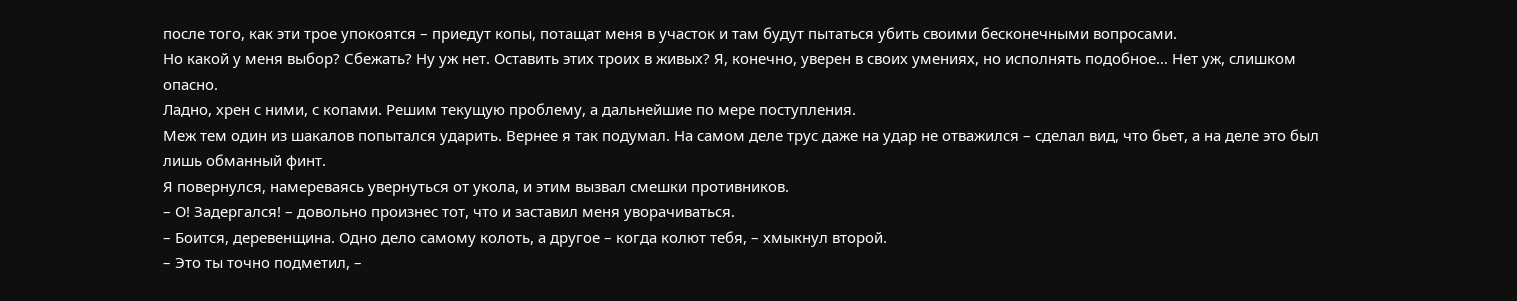после того, как эти трое упокоятся – приедут копы, потащат меня в участок и там будут пытаться убить своими бесконечными вопросами.
Но какой у меня выбор? Сбежать? Ну уж нет. Оставить этих троих в живых? Я, конечно, уверен в своих умениях, но исполнять подобное… Нет уж, слишком опасно.
Ладно, хрен с ними, с копами. Решим текущую проблему, а дальнейшие по мере поступления.
Меж тем один из шакалов попытался ударить. Вернее я так подумал. На самом деле трус даже на удар не отважился – сделал вид, что бьет, а на деле это был лишь обманный финт.
Я повернулся, намереваясь увернуться от укола, и этим вызвал смешки противников.
– О! Задергался! – довольно произнес тот, что и заставил меня уворачиваться.
– Боится, деревенщина. Одно дело самому колоть, а другое – когда колют тебя, – хмыкнул второй.
– Это ты точно подметил, –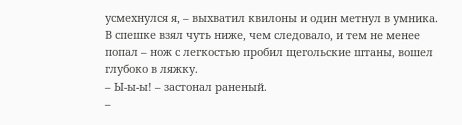усмехнулся я, – выхватил квилоны и один метнул в умника.
В спешке взял чуть ниже, чем следовало, и тем не менее попал – нож с легкостью пробил щегольские штаны, вошел глубоко в ляжку.
– Ы-ы-ы! – застонал раненый.
–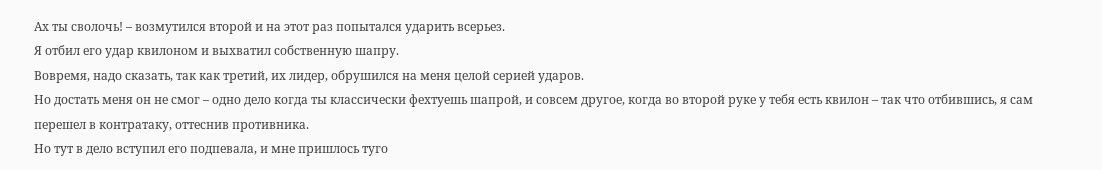Ах ты сволочь! – возмутился второй и на этот раз попытался ударить всерьез.
Я отбил его удар квилоном и выхватил собственную шапру.
Вовремя, надо сказать, так как третий, их лидер, обрушился на меня целой серией ударов.
Но достать меня он не смог – одно дело когда ты классически фехтуешь шапрой, и совсем другое, когда во второй руке у тебя есть квилон – так что отбившись, я сам перешел в контратаку, оттеснив противника.
Но тут в дело вступил его подпевала, и мне пришлось туго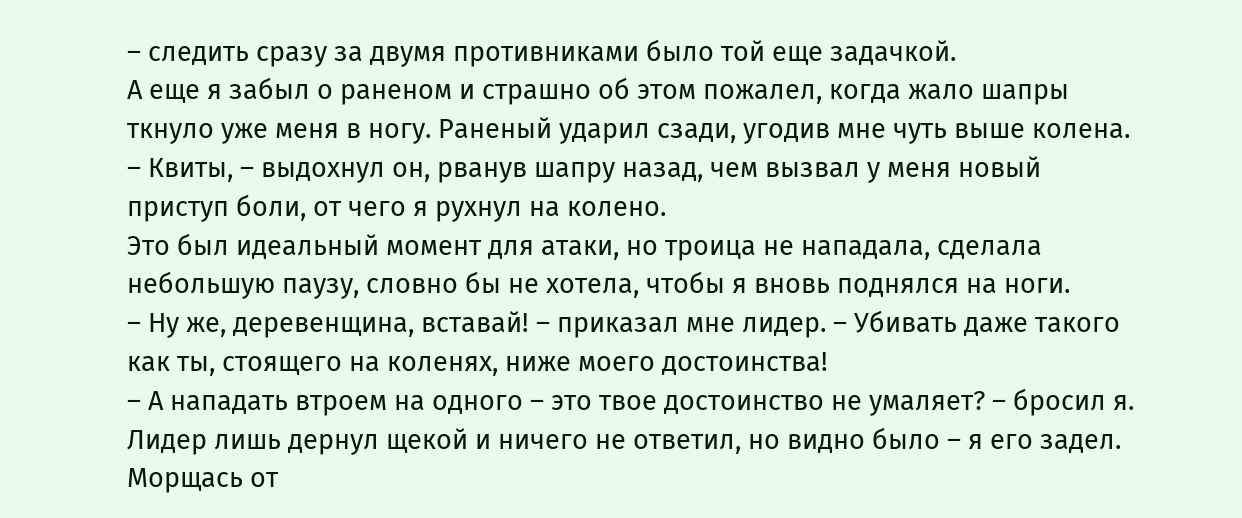– следить сразу за двумя противниками было той еще задачкой.
А еще я забыл о раненом и страшно об этом пожалел, когда жало шапры ткнуло уже меня в ногу. Раненый ударил сзади, угодив мне чуть выше колена.
– Квиты, – выдохнул он, рванув шапру назад, чем вызвал у меня новый приступ боли, от чего я рухнул на колено.
Это был идеальный момент для атаки, но троица не нападала, сделала небольшую паузу, словно бы не хотела, чтобы я вновь поднялся на ноги.
– Ну же, деревенщина, вставай! – приказал мне лидер. – Убивать даже такого как ты, стоящего на коленях, ниже моего достоинства!
– А нападать втроем на одного – это твое достоинство не умаляет? – бросил я.
Лидер лишь дернул щекой и ничего не ответил, но видно было – я его задел.
Морщась от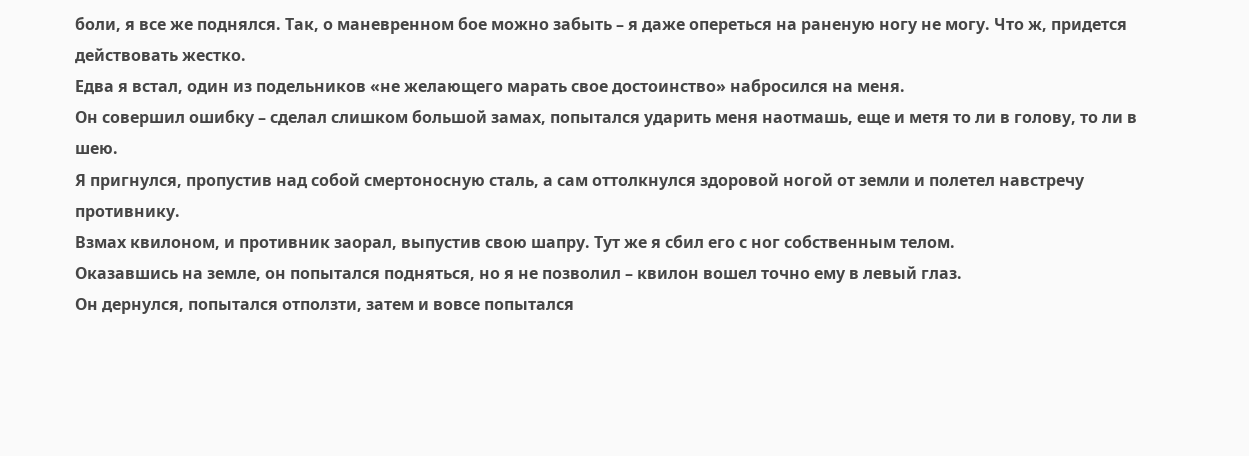боли, я все же поднялся. Так, о маневренном бое можно забыть – я даже опереться на раненую ногу не могу. Что ж, придется действовать жестко.
Едва я встал, один из подельников «не желающего марать свое достоинство» набросился на меня.
Он совершил ошибку – сделал слишком большой замах, попытался ударить меня наотмашь, еще и метя то ли в голову, то ли в шею.
Я пригнулся, пропустив над собой смертоносную сталь, а сам оттолкнулся здоровой ногой от земли и полетел навстречу противнику.
Взмах квилоном, и противник заорал, выпустив свою шапру. Тут же я сбил его с ног собственным телом.
Оказавшись на земле, он попытался подняться, но я не позволил – квилон вошел точно ему в левый глаз.
Он дернулся, попытался отползти, затем и вовсе попытался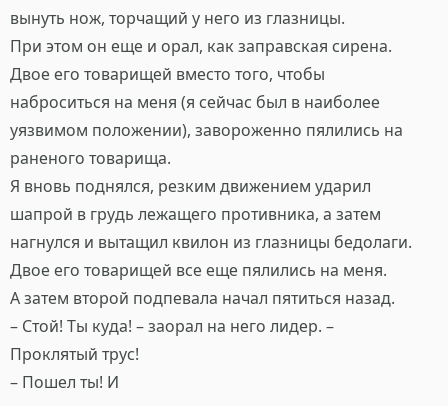вынуть нож, торчащий у него из глазницы.
При этом он еще и орал, как заправская сирена.
Двое его товарищей вместо того, чтобы наброситься на меня (я сейчас был в наиболее уязвимом положении), завороженно пялились на раненого товарища.
Я вновь поднялся, резким движением ударил шапрой в грудь лежащего противника, а затем нагнулся и вытащил квилон из глазницы бедолаги.
Двое его товарищей все еще пялились на меня.
А затем второй подпевала начал пятиться назад.
– Стой! Ты куда! – заорал на него лидер. – Проклятый трус!
– Пошел ты! И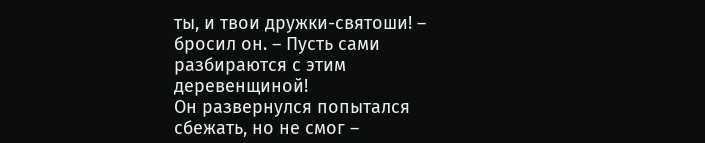ты, и твои дружки-святоши! – бросил он. – Пусть сами разбираются с этим деревенщиной!
Он развернулся попытался сбежать, но не смог –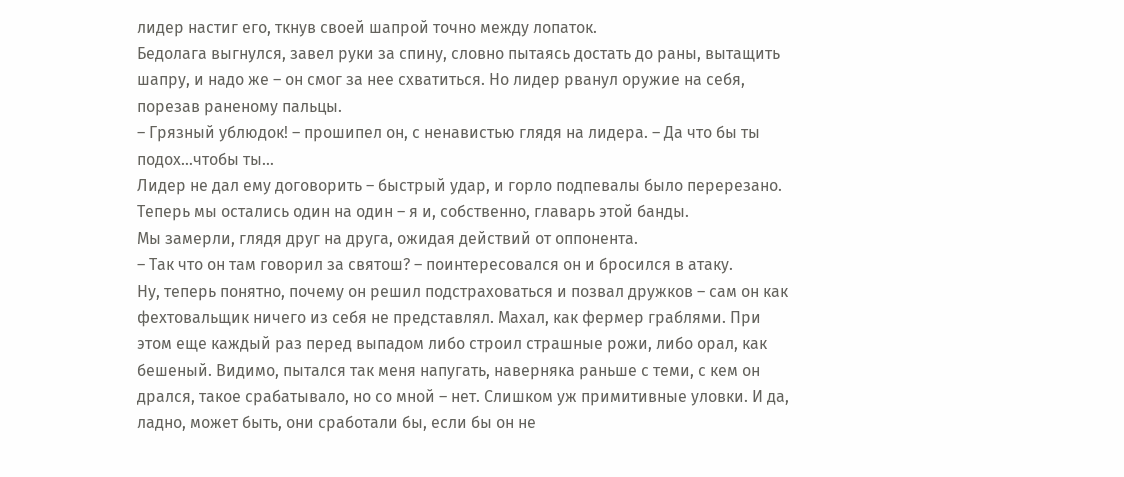лидер настиг его, ткнув своей шапрой точно между лопаток.
Бедолага выгнулся, завел руки за спину, словно пытаясь достать до раны, вытащить шапру, и надо же – он смог за нее схватиться. Но лидер рванул оружие на себя, порезав раненому пальцы.
– Грязный ублюдок! – прошипел он, с ненавистью глядя на лидера. – Да что бы ты подох…чтобы ты…
Лидер не дал ему договорить – быстрый удар, и горло подпевалы было перерезано.
Теперь мы остались один на один – я и, собственно, главарь этой банды.
Мы замерли, глядя друг на друга, ожидая действий от оппонента.
– Так что он там говорил за святош? – поинтересовался он и бросился в атаку.
Ну, теперь понятно, почему он решил подстраховаться и позвал дружков – сам он как фехтовальщик ничего из себя не представлял. Махал, как фермер граблями. При этом еще каждый раз перед выпадом либо строил страшные рожи, либо орал, как бешеный. Видимо, пытался так меня напугать, наверняка раньше с теми, с кем он дрался, такое срабатывало, но со мной – нет. Слишком уж примитивные уловки. И да, ладно, может быть, они сработали бы, если бы он не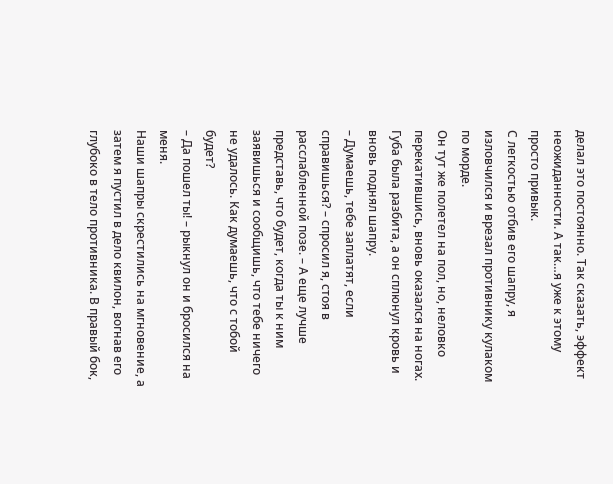делал это постоянно. Так сказать, эффект неожиданности. А так…я уже к этому просто привык.
С легкостью отбив его шапру, я изловчился и врезал противнику кулаком по морде.
Он тут же полетел на пол, но, неловко перекатившись, вновь оказался на ногах. Губа была разбита, а он сплюнул кровь и вновь поднял шапру.
– Думаешь, тебе заплатят, если справишься? – спросил я, стоя в расслабленной позе. – А еще лучше представь, что будет, когда ты к ним заявишься и сообщишь, что тебе ничего не удалось. Как думаешь, что с тобой будет?
– Да пошел ты! – рыкнул он и бросился на меня.
Наши шапры скрестились на мгновение, а затем я пустил в дело квилон, вогнав его глубоко в тело противника. В правый бок,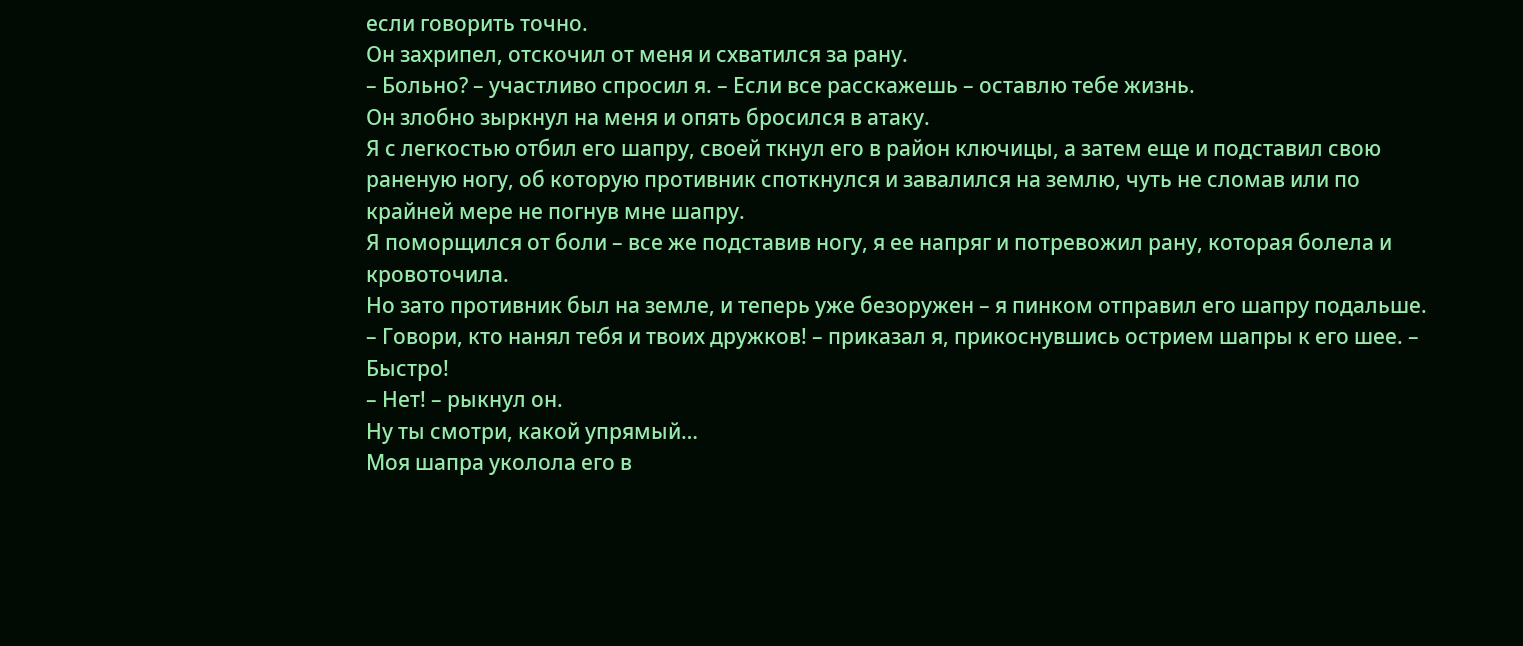если говорить точно.
Он захрипел, отскочил от меня и схватился за рану.
– Больно? – участливо спросил я. – Если все расскажешь – оставлю тебе жизнь.
Он злобно зыркнул на меня и опять бросился в атаку.
Я с легкостью отбил его шапру, своей ткнул его в район ключицы, а затем еще и подставил свою раненую ногу, об которую противник споткнулся и завалился на землю, чуть не сломав или по крайней мере не погнув мне шапру.
Я поморщился от боли – все же подставив ногу, я ее напряг и потревожил рану, которая болела и кровоточила.
Но зато противник был на земле, и теперь уже безоружен – я пинком отправил его шапру подальше.
– Говори, кто нанял тебя и твоих дружков! – приказал я, прикоснувшись острием шапры к его шее. – Быстро!
– Нет! – рыкнул он.
Ну ты смотри, какой упрямый…
Моя шапра уколола его в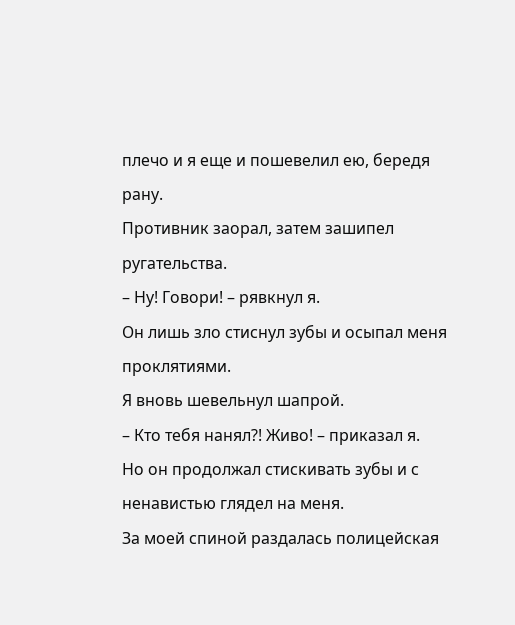плечо и я еще и пошевелил ею, бередя рану.
Противник заорал, затем зашипел ругательства.
– Ну! Говори! – рявкнул я.
Он лишь зло стиснул зубы и осыпал меня проклятиями.
Я вновь шевельнул шапрой.
– Кто тебя нанял?! Живо! – приказал я.
Но он продолжал стискивать зубы и с ненавистью глядел на меня.
За моей спиной раздалась полицейская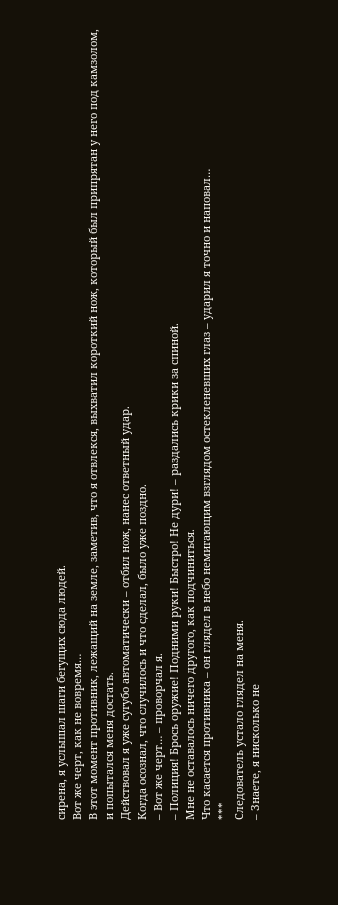сирена, я услышал шаги бегущих сюда людей.
Вот же черт, как не вовремя…
В этот момент противник, лежащий на земле, заметив, что я отвлекся, выхватил короткий нож, который был припрятан у него под камзолом, и попытался меня достать.
Действовал я уже сугубо автоматически – отбил нож, нанес ответный удар.
Когда осознал, что случилось и что сделал, было уже поздно.
– Вот же черт… – проворчал я.
– Полиция! Брось оружие! Подними руки! Быстро! Не дури! – раздались крики за спиной.
Мне не оставалось ничего другого, как подчиниться.
Что касается противника – он глядел в небо немигающим взглядом остекленевших глаз – ударил я точно и наповал…
***
Следователь устало глядел на меня.
– Знаете, я нисколько не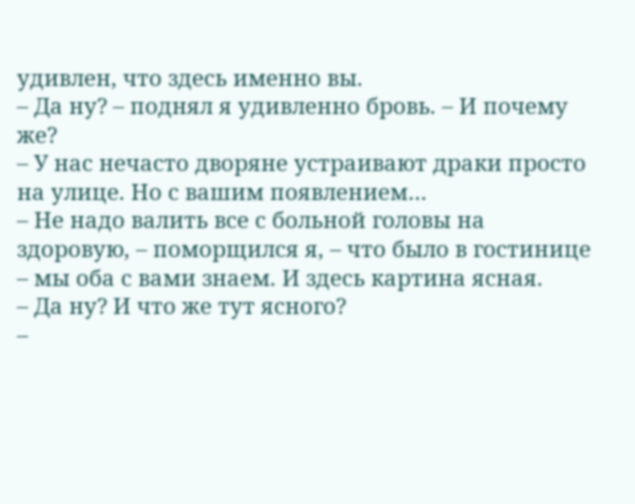удивлен, что здесь именно вы.
– Да ну? – поднял я удивленно бровь. – И почему же?
– У нас нечасто дворяне устраивают драки просто на улице. Но с вашим появлением…
– Не надо валить все с больной головы на здоровую, – поморщился я, – что было в гостинице – мы оба с вами знаем. И здесь картина ясная.
– Да ну? И что же тут ясного?
–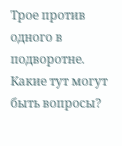Трое против одного в подворотне. Какие тут могут быть вопросы?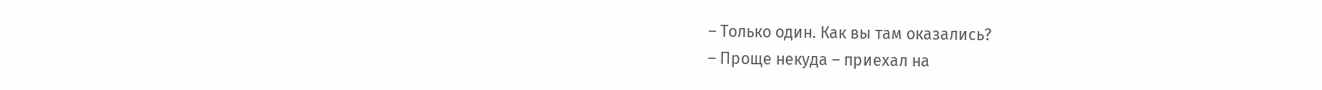– Только один. Как вы там оказались?
– Проще некуда – приехал на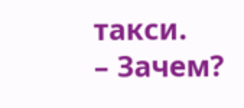такси.
– Зачем?